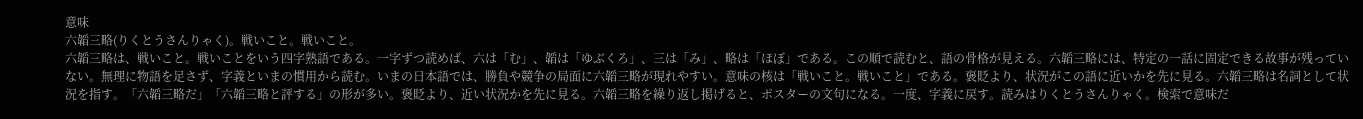意味
六韜三略(りくとうさんりゃく)。戦いこと。戦いこと。
六韜三略は、戦いこと。戦いことをいう四字熟語である。一字ずつ読めば、六は「む」、韜は「ゆぶくろ」、三は「み」、略は「ほぼ」である。この順で読むと、語の骨格が見える。六韜三略には、特定の一話に固定できる故事が残っていない。無理に物語を足さず、字義といまの慣用から読む。いまの日本語では、勝負や競争の局面に六韜三略が現れやすい。意味の核は「戦いこと。戦いこと」である。褒貶より、状況がこの語に近いかを先に見る。六韜三略は名詞として状況を指す。「六韜三略だ」「六韜三略と評する」の形が多い。褒貶より、近い状況かを先に見る。六韜三略を繰り返し掲げると、ポスターの文句になる。一度、字義に戻す。読みはりくとうさんりゃく。検索で意味だ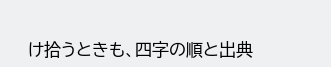け拾うときも、四字の順と出典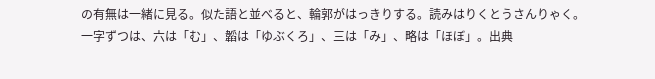の有無は一緒に見る。似た語と並べると、輪郭がはっきりする。読みはりくとうさんりゃく。一字ずつは、六は「む」、韜は「ゆぶくろ」、三は「み」、略は「ほぼ」。出典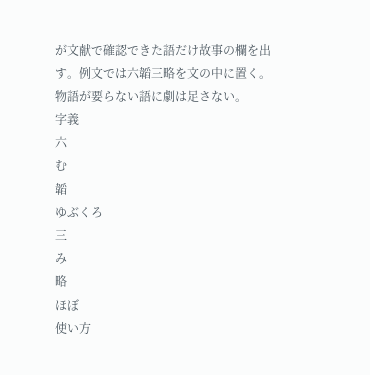が文献で確認できた語だけ故事の欄を出す。例文では六韜三略を文の中に置く。物語が要らない語に劇は足さない。
字義
六
む
韜
ゆぶくろ
三
み
略
ほぼ
使い方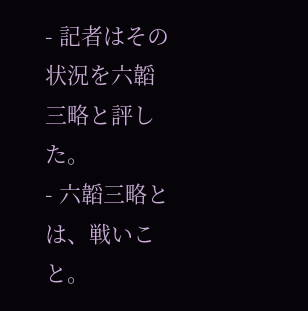- 記者はその状況を六韜三略と評した。
- 六韜三略とは、戦いこと。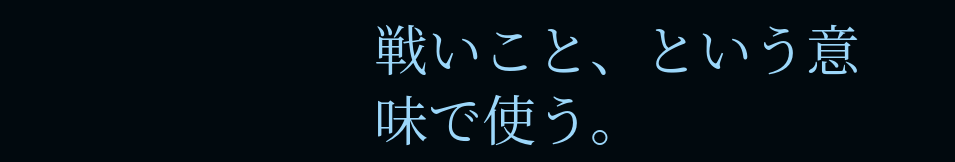戦いこと、という意味で使う。